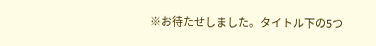※お待たせしました。タイトル下の5つ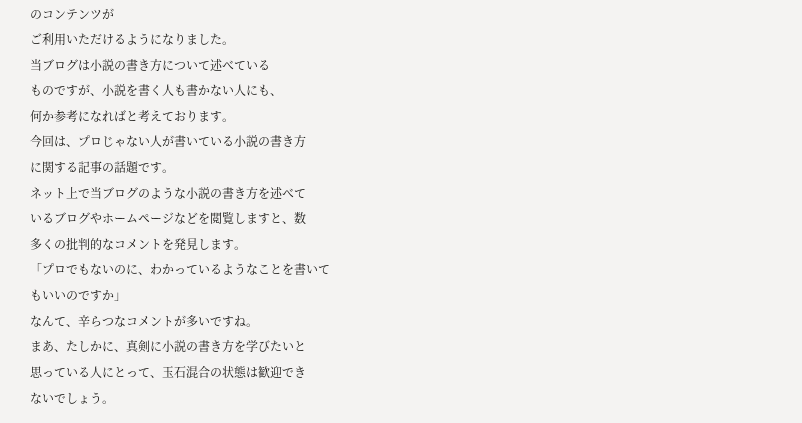のコンテンツが
ご利用いただけるようになりました。
当ブログは小説の書き方について述べている
ものですが、小説を書く人も書かない人にも、
何か参考になればと考えております。
今回は、プロじゃない人が書いている小説の書き方
に関する記事の話題です。
ネット上で当ブログのような小説の書き方を述べて
いるブログやホームページなどを閲覧しますと、数
多くの批判的なコメントを発見します。
「プロでもないのに、わかっているようなことを書いて
もいいのですか」
なんて、辛らつなコメントが多いですね。
まあ、たしかに、真剣に小説の書き方を学びたいと
思っている人にとって、玉石混合の状態は歓迎でき
ないでしょう。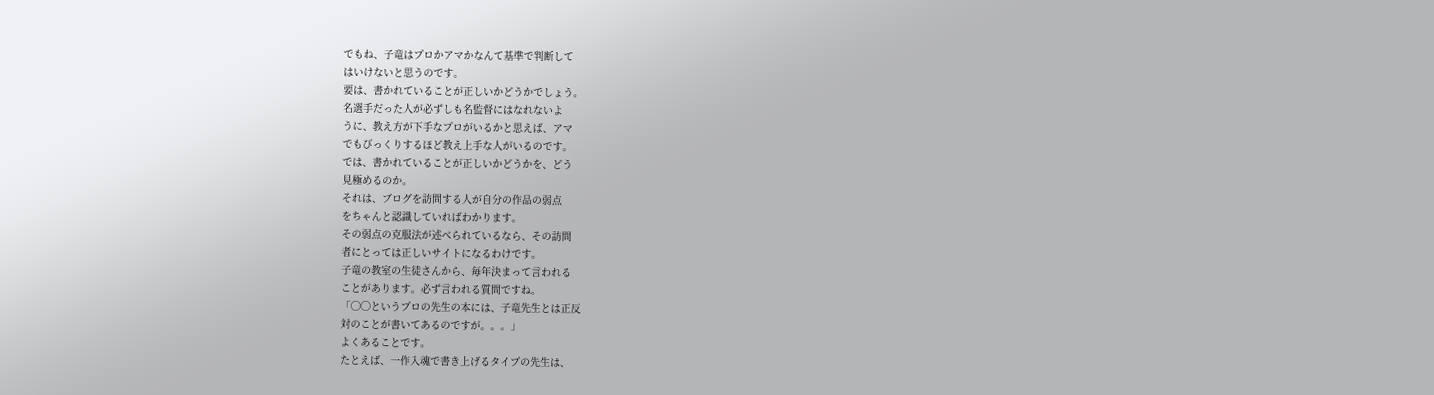でもね、子竜はプロかアマかなんて基準で判断して
はいけないと思うのです。
要は、書かれていることが正しいかどうかでしょう。
名選手だった人が必ずしも名監督にはなれないよ
うに、教え方が下手なプロがいるかと思えば、アマ
でもびっくりするほど教え上手な人がいるのです。
では、書かれていることが正しいかどうかを、どう
見極めるのか。
それは、ブログを訪問する人が自分の作品の弱点
をちゃんと認識していればわかります。
その弱点の克服法が述べられているなら、その訪問
者にとっては正しいサイトになるわけです。
子竜の教室の生徒さんから、毎年決まって言われる
ことがあります。必ず言われる質問ですね。
「◯◯というプロの先生の本には、子竜先生とは正反
対のことが書いてあるのですが。。。」
よくあることです。
たとえば、一作入魂で書き上げるタイプの先生は、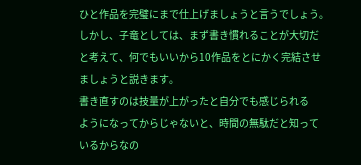ひと作品を完璧にまで仕上げましょうと言うでしょう。
しかし、子竜としては、まず書き慣れることが大切だ
と考えて、何でもいいから10作品をとにかく完結させ
ましょうと説きます。
書き直すのは技量が上がったと自分でも感じられる
ようになってからじゃないと、時間の無駄だと知って
いるからなの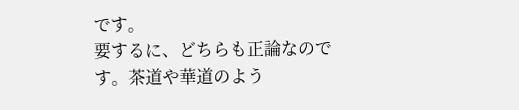です。
要するに、どちらも正論なのです。茶道や華道のよう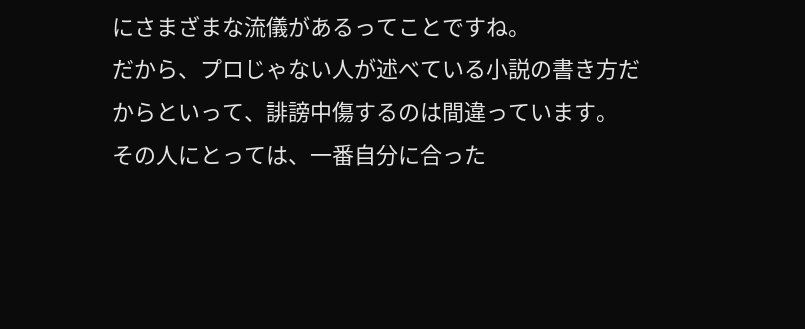にさまざまな流儀があるってことですね。
だから、プロじゃない人が述べている小説の書き方だ
からといって、誹謗中傷するのは間違っています。
その人にとっては、一番自分に合った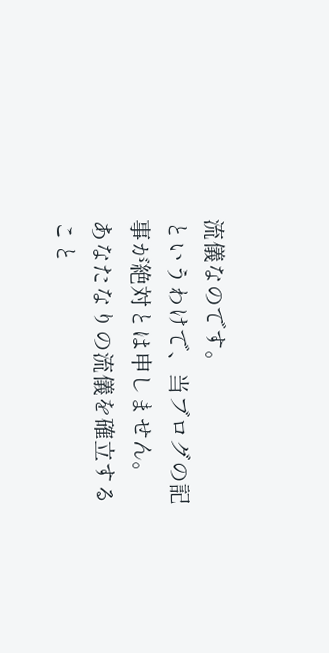流儀なのです。
というわけで、当ブログの記事が絶対とは申しません。
あなたなりの流儀を確立すること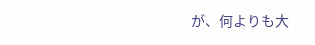が、何よりも大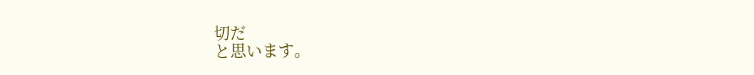切だ
と思います。